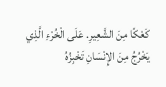كَعْكًا مِنَ الشَّعِيرِ. عَلَى الْخُرْءِ الَّذِي يَخْرُجُ مِنَ الإِنْسَانِ تَخْبِزُهُ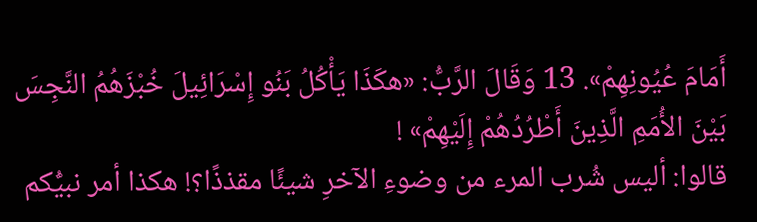أَمَامَ عُيُونِهِمْ». 13 وَقَالَ الرَّبُّ: «هكَذَا يَأْكُلُ بَنُو إِسْرَائِيلَ خُبْزَهُمُ النَّجِسَ بَيْنَ الأُمَمِ الَّذِينَ أَطْرُدُهُمْ إِلَيْهِمْ» !
قالوا: أليس شُرب المرء من وضوءِ الآخرِ شيئًا مقذذًا؟! هكذا أمر نبيُّكم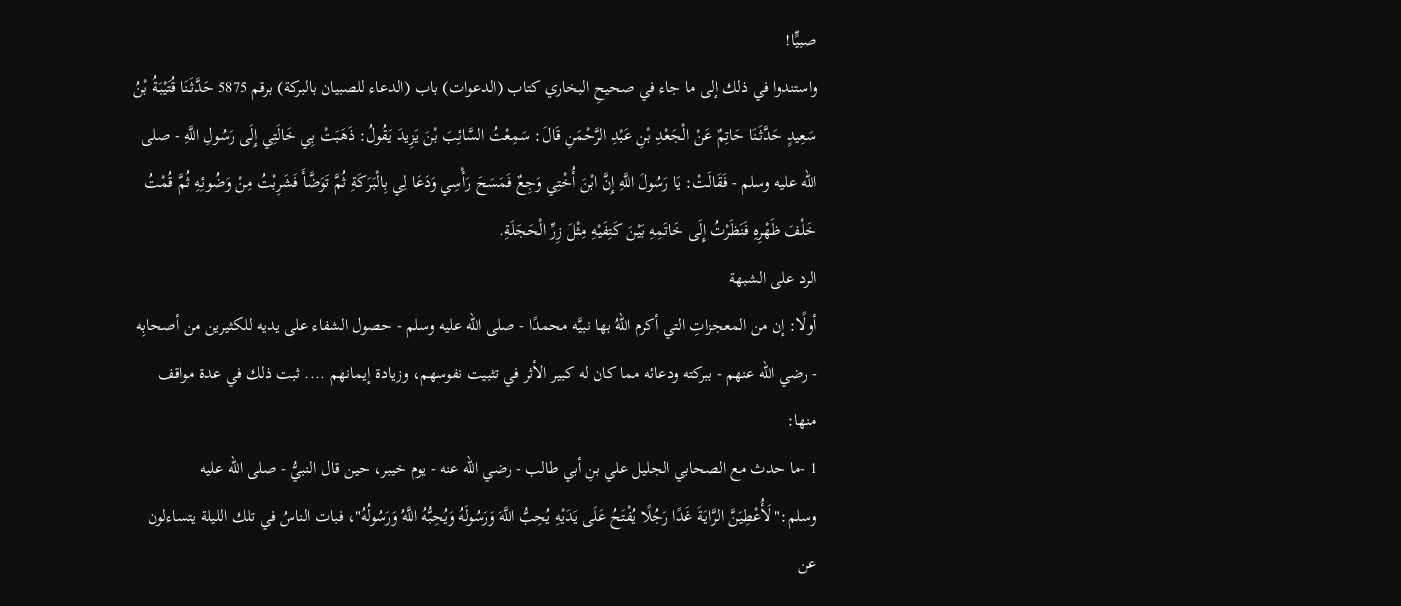صبيٍّا!
واستندوا في ذلك إلى ما جاء في صحيحِ البخاري كتاب (الدعوات) باب (الدعاء للصبيان بالبركة) برقم 5875 حَدَّثَنَا قُتَيْبَةُ بْنُ سَعِيدٍ حَدَّثَنَا حَاتِمٌ عَنْ الْجَعْدِ بْنِ عَبْدِ الرَّحْمَنِ قَالَ: سَمِعْتُ السَّائِبَ بْنَ يَزِيدَ يَقُولُ: ذَهَبَتْ بِي خَالَتِي إِلَى رَسُولِ اللَّهِ - صلى الله عليه وسلم - فَقَالَتْ: يَا رَسُولَ اللَّهِ إِنَّ ابْنَ أُخْتِي وَجِعٌ فَمَسَحَ رَأْسِي وَدَعَا لِي بِالْبَرَكَةِ ثُمَّ تَوَضَّأَ فَشَرِبْتُ مِنْ وَضُوئِهِ ثُمَّ قُمْتُ خَلْفَ ظَهْرِهِ فَنَظَرْتُ إِلَى خَاتَمِهِ بَيْنَ كَتِفَيْهِ مِثْلَ زِرِّ الْحَجَلَةِ.
الرد على الشبهة
أولًا: إن من المعجزاتِ التي أكرم اللهُ بها نبيَّه محمدًا - صلى الله عليه وسلم - حصول الشفاء على يديه للكثيرين من أصحابِه - رضي الله عنهم - ببركته ودعائه مما كان له كبير الأثر في تثبيت نفوسهم، وزيادة إيمانهم .... ثبت ذلك في عدة مواقف منها:
1 -ما حدث مع الصحابي الجليل علي بنِ أبي طالب - رضي الله عنه - يوم خيبر، حين قال النبيُّ - صلى الله عليه وسلم:"لَأُعْطِيَنَّ الرَّايَةَ غَدًا رَجُلًا يُفْتَحُ عَلَى يَدَيْهِ يُحِبُّ اللَّهَ وَرَسُولَهُ وَيُحِبُّهُ اللَّهُ وَرَسُولُهُ"، فبات الناسُ في تلك الليلة يتساءلون عن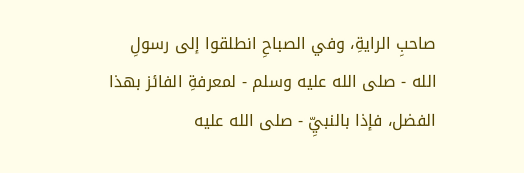صاحبِ الرايةِ، وفي الصباحِ انطلقوا إلى رسولِ الله - صلى الله عليه وسلم - لمعرفةِ الفائز بهذا الفضل، فإذا بالنبيِّ - صلى الله عليه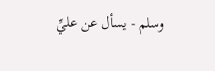وسلم - يسأل عن عليِّ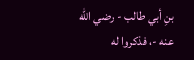بنِ أبي طالب - رضي الله عنه -، فذكروا له